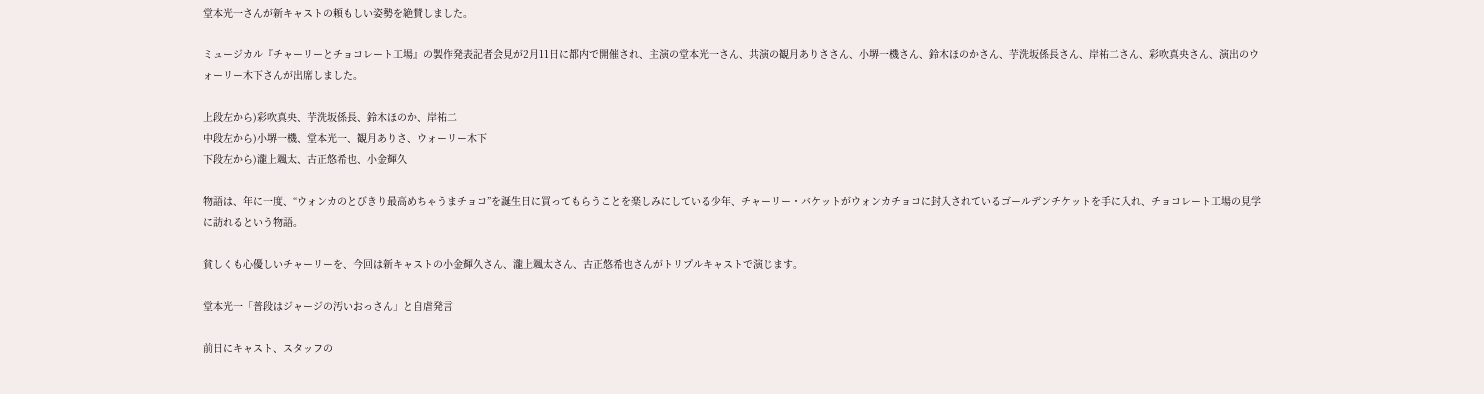堂本光一さんが新キャストの頼もしい姿勢を絶賛しました。

ミュージカル『チャーリーとチョコレート工場』の製作発表記者会見が2月11日に都内で開催され、主演の堂本光一さん、共演の観月ありささん、小堺一機さん、鈴木ほのかさん、芋洗坂係長さん、岸祐二さん、彩吹真央さん、演出のウォーリー木下さんが出席しました。

上段左から)彩吹真央、芋洗坂係長、鈴木ほのか、岸祐二
中段左から)小堺一機、堂本光一、観月ありさ、ウォーリー木下
下段左から)瀧上颯太、古正悠希也、小金輝久

物語は、年に一度、“ウォンカのとびきり最高めちゃうまチョコ”を誕生日に買ってもらうことを楽しみにしている少年、チャーリー・バケットがウォンカチョコに封入されているゴールデンチケットを手に入れ、チョコレート工場の見学に訪れるという物語。

貧しくも心優しいチャーリーを、今回は新キャストの小金輝久さん、瀧上颯太さん、古正悠希也さんがトリプルキャストで演じます。

堂本光一「普段はジャージの汚いおっさん」と自虐発言

前日にキャスト、スタッフの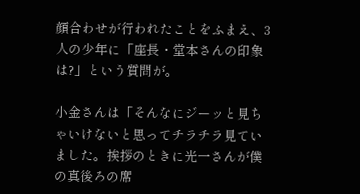顔合わせが行われたことをふまえ、3人の少年に「座長・堂本さんの印象は?」という質問が。

小金さんは「そんなにジーッと見ちゃいけないと思ってチラチラ見ていました。挨拶のときに光一さんが僕の真後ろの席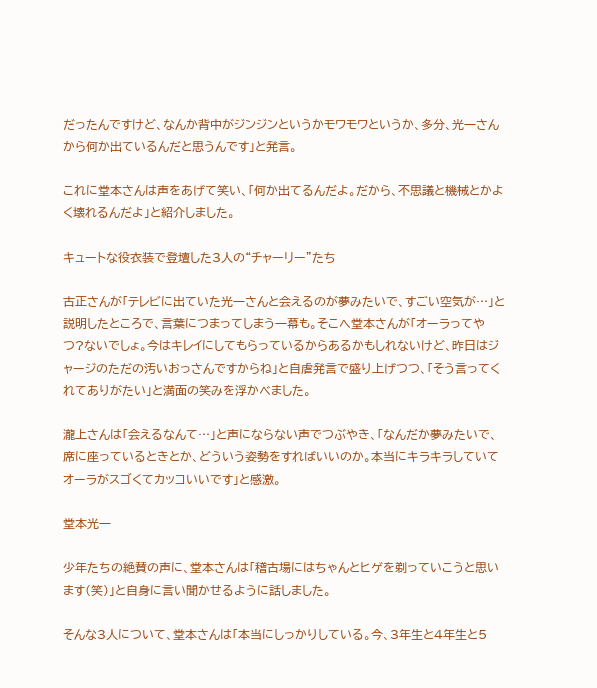だったんですけど、なんか背中がジンジンというかモワモワというか、多分、光一さんから何か出ているんだと思うんです」と発言。

これに堂本さんは声をあげて笑い、「何か出てるんだよ。だから、不思議と機械とかよく壊れるんだよ」と紹介しました。

キュートな役衣装で登壇した3人の“チャーリー”たち

古正さんが「テレビに出ていた光一さんと会えるのが夢みたいで、すごい空気が…」と説明したところで、言葉につまってしまう一幕も。そこへ堂本さんが「オーラってやつ?ないでしょ。今はキレイにしてもらっているからあるかもしれないけど、昨日はジャージのただの汚いおっさんですからね」と自虐発言で盛り上げつつ、「そう言ってくれてありがたい」と満面の笑みを浮かべました。

瀧上さんは「会えるなんて…」と声にならない声でつぶやき、「なんだか夢みたいで、席に座っているときとか、どういう姿勢をすればいいのか。本当にキラキラしていてオーラがスゴくてカッコいいです」と感激。

堂本光一

少年たちの絶賛の声に、堂本さんは「稽古場にはちゃんとヒゲを剃っていこうと思います(笑)」と自身に言い聞かせるように話しました。

そんな3人について、堂本さんは「本当にしっかりしている。今、3年生と4年生と5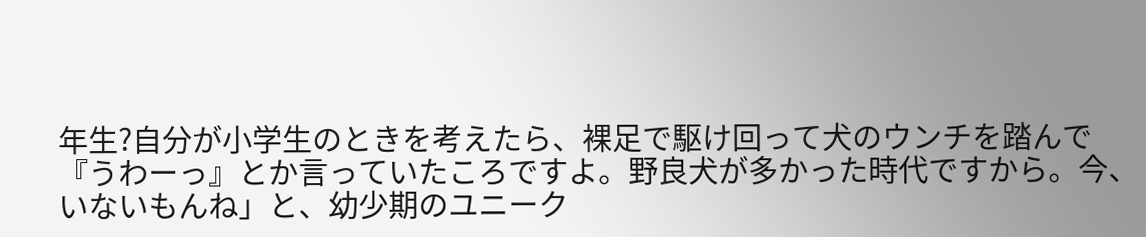年生?自分が小学生のときを考えたら、裸足で駆け回って犬のウンチを踏んで『うわーっ』とか言っていたころですよ。野良犬が多かった時代ですから。今、いないもんね」と、幼少期のユニーク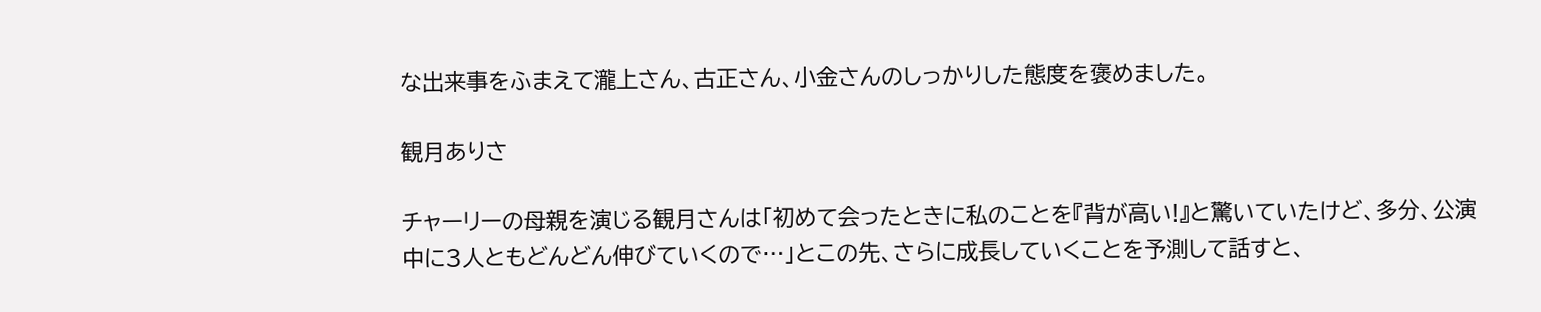な出来事をふまえて瀧上さん、古正さん、小金さんのしっかりした態度を褒めました。

観月ありさ

チャーリーの母親を演じる観月さんは「初めて会ったときに私のことを『背が高い!』と驚いていたけど、多分、公演中に3人ともどんどん伸びていくので…」とこの先、さらに成長していくことを予測して話すと、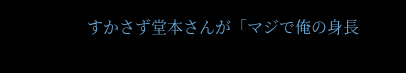すかさず堂本さんが「マジで俺の身長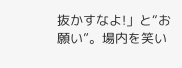抜かすなよ!」と“お願い”。場内を笑い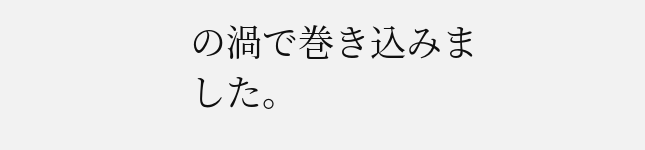の渦で巻き込みました。